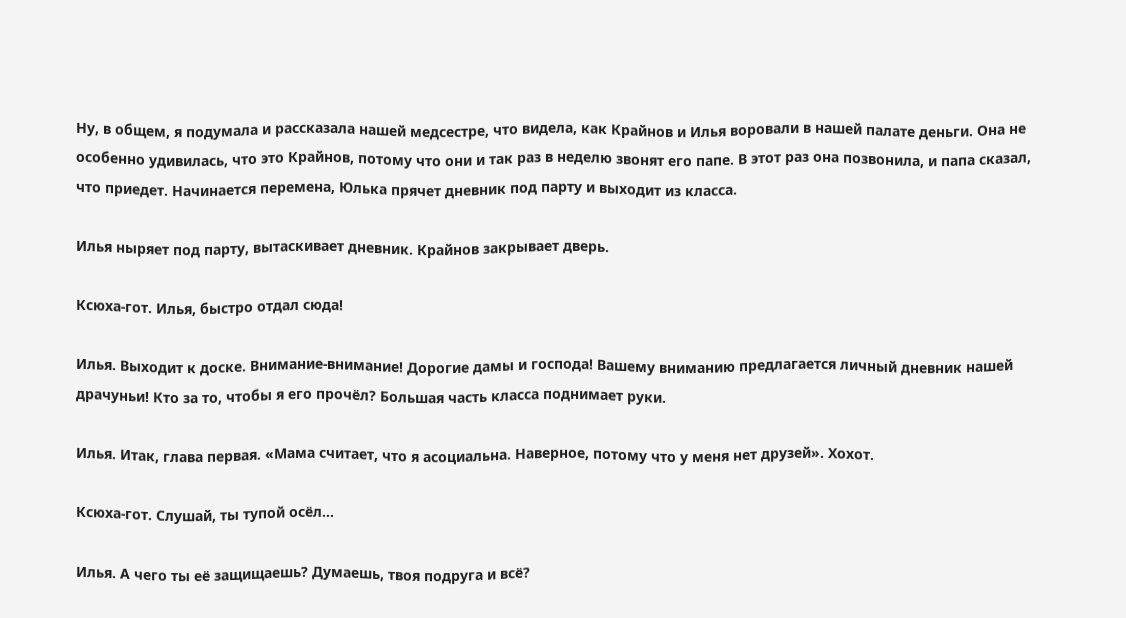Ну, в общем, я подумала и рассказала нашей медсестре, что видела, как Крайнов и Илья воровали в нашей палате деньги. Она не особенно удивилась, что это Крайнов, потому что они и так раз в неделю звонят его папе. В этот раз она позвонила, и папа сказал, что приедет. Начинается перемена, Юлька прячет дневник под парту и выходит из класса.

Илья ныряет под парту, вытаскивает дневник. Крайнов закрывает дверь.

Ксюха-гот. Илья, быстро отдал сюда!

Илья. Выходит к доске. Внимание-внимание! Дорогие дамы и господа! Вашему вниманию предлагается личный дневник нашей драчуньи! Кто за то, чтобы я его прочёл? Большая часть класса поднимает руки.

Илья. Итак, глава первая. «Мама считает, что я асоциальна. Наверное, потому что у меня нет друзей». Хохот.

Ксюха-гот. Слушай, ты тупой осёл…

Илья. А чего ты её защищаешь? Думаешь, твоя подруга и всё?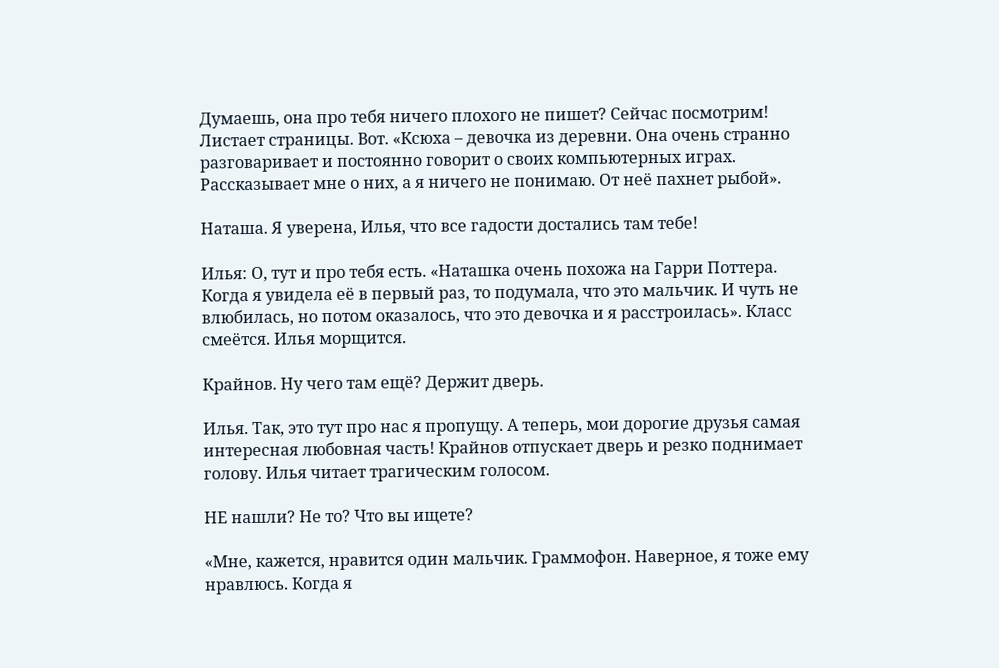Думаешь, она про тебя ничего плохого не пишет? Сейчас посмотрим! Листает страницы. Вот. «Ксюха – девочка из деревни. Она очень странно разговаривает и постоянно говорит о своих компьютерных играх. Рассказывает мне о них, а я ничего не понимаю. От неё пахнет рыбой».

Наташа. Я уверена, Илья, что все гадости достались там тебе!

Илья: О, тут и про тебя есть. «Наташка очень похожа на Гарри Поттера. Когда я увидела её в первый раз, то подумала, что это мальчик. И чуть не влюбилась, но потом оказалось, что это девочка и я расстроилась». Класс смеётся. Илья морщится.

Крайнов. Ну чего там ещё? Держит дверь.

Илья. Так, это тут про нас я пропущу. А теперь, мои дорогие друзья самая интересная любовная часть! Крайнов отпускает дверь и резко поднимает голову. Илья читает трагическим голосом.

НЕ нашли? Не то? Что вы ищете?

«Мне, кажется, нравится один мальчик. Граммофон. Наверное, я тоже ему нравлюсь. Когда я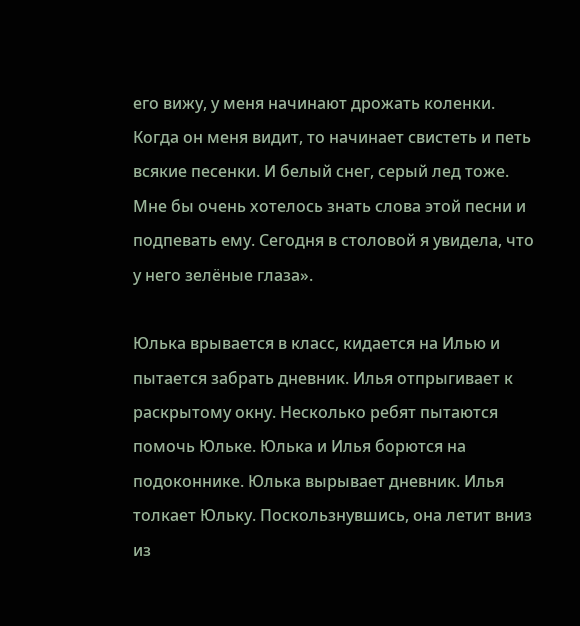его вижу, у меня начинают дрожать коленки. Когда он меня видит, то начинает свистеть и петь всякие песенки. И белый снег, серый лед тоже. Мне бы очень хотелось знать слова этой песни и подпевать ему. Сегодня в столовой я увидела, что у него зелёные глаза».

Юлька врывается в класс, кидается на Илью и пытается забрать дневник. Илья отпрыгивает к раскрытому окну. Несколько ребят пытаются помочь Юльке. Юлька и Илья борются на подоконнике. Юлька вырывает дневник. Илья толкает Юльку. Поскользнувшись, она летит вниз из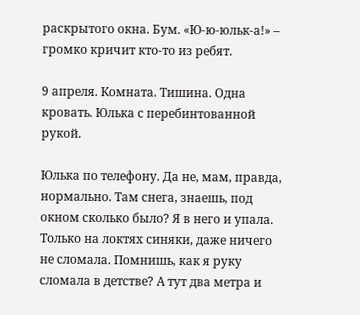раскрытого окна. Бум. «Ю-ю-юльк-а!» – громко кричит кто-то из ребят.

9 апреля. Комната. Тишина. Одна кровать. Юлька с перебинтованной рукой.

Юлька по телефону. Да не, мам, правда, нормально. Там снега, знаешь, под окном сколько было? Я в него и упала. Только на локтях синяки, даже ничего не сломала. Помнишь, как я руку сломала в детстве? А тут два метра и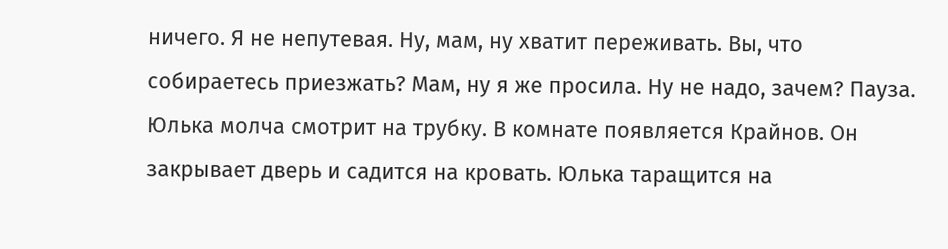ничего. Я не непутевая. Ну, мам, ну хватит переживать. Вы, что собираетесь приезжать? Мам, ну я же просила. Ну не надо, зачем? Пауза. Юлька молча смотрит на трубку. В комнате появляется Крайнов. Он закрывает дверь и садится на кровать. Юлька таращится на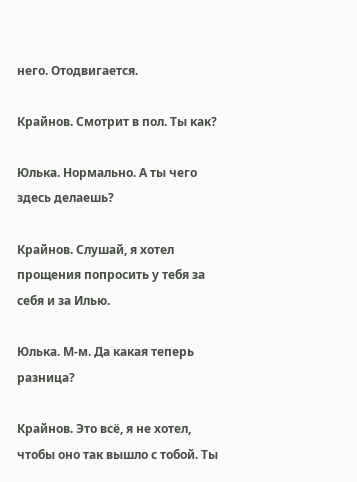него. Отодвигается.

Крайнов. Смотрит в пол. Ты как?

Юлька. Нормально. А ты чего здесь делаешь?

Крайнов. Слушай, я хотел прощения попросить у тебя за себя и за Илью.

Юлька. М-м. Да какая теперь разница?

Крайнов. Это всё, я не хотел, чтобы оно так вышло с тобой. Ты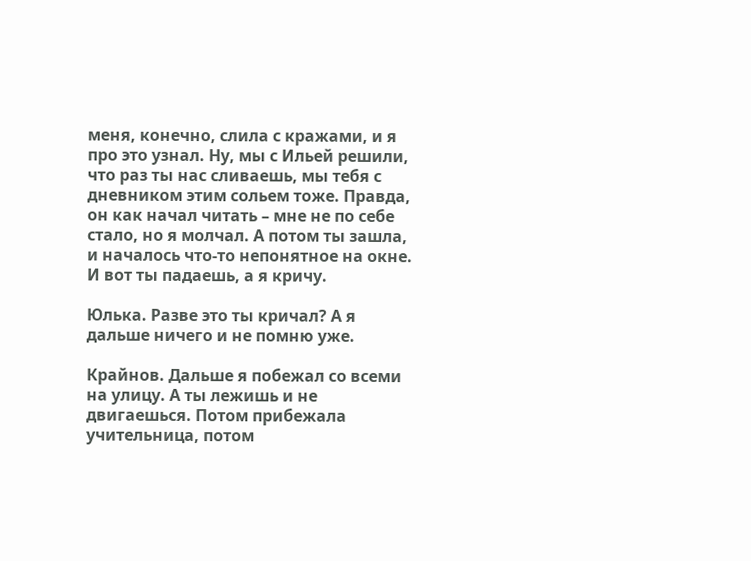меня, конечно, слила с кражами, и я про это узнал. Ну, мы с Ильей решили, что раз ты нас сливаешь, мы тебя с дневником этим сольем тоже. Правда, он как начал читать – мне не по себе стало, но я молчал. А потом ты зашла, и началось что-то непонятное на окне. И вот ты падаешь, а я кричу.

Юлька. Разве это ты кричал? А я дальше ничего и не помню уже.

Крайнов. Дальше я побежал со всеми на улицу. А ты лежишь и не двигаешься. Потом прибежала учительница, потом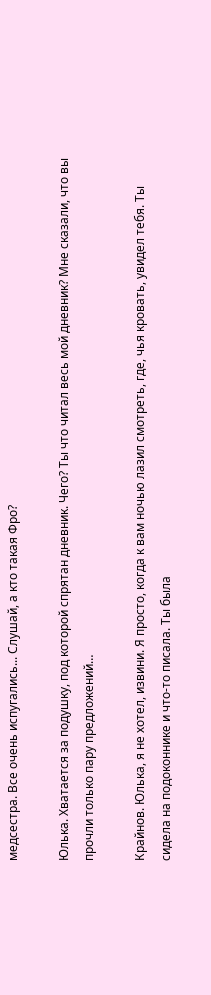медсестра. Все очень испугались... Слушай, а кто такая Фро?

Юлька. Хватается за подушку, под которой спрятан дневник. Чего? Ты что читал весь мой дневник? Мне сказали, что вы прочли только пару предложений…

Крайнов. Юлька, я не хотел, извини. Я просто, когда к вам ночью лазил смотреть, где, чья кровать, увидел тебя. Ты сидела на подоконнике и что-то писала. Ты была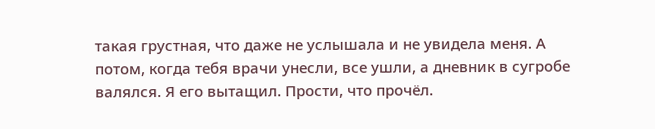такая грустная, что даже не услышала и не увидела меня. А потом, когда тебя врачи унесли, все ушли, а дневник в сугробе валялся. Я его вытащил. Прости, что прочёл.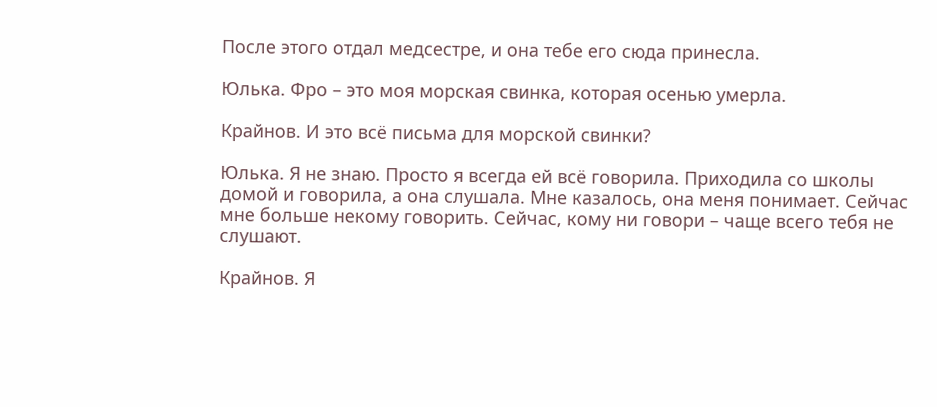После этого отдал медсестре, и она тебе его сюда принесла.

Юлька. Фро – это моя морская свинка, которая осенью умерла.

Крайнов. И это всё письма для морской свинки?

Юлька. Я не знаю. Просто я всегда ей всё говорила. Приходила со школы домой и говорила, а она слушала. Мне казалось, она меня понимает. Сейчас мне больше некому говорить. Сейчас, кому ни говори – чаще всего тебя не слушают.

Крайнов. Я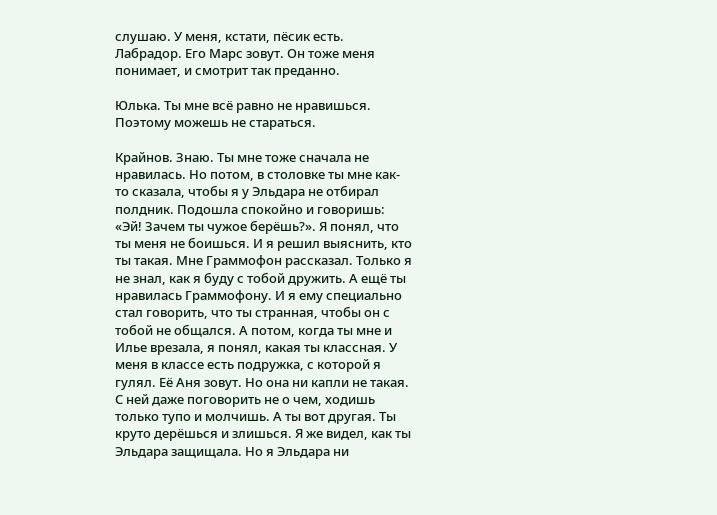слушаю. У меня, кстати, пёсик есть. Лабрадор. Его Марс зовут. Он тоже меня понимает, и смотрит так преданно.

Юлька. Ты мне всё равно не нравишься. Поэтому можешь не стараться.

Крайнов. Знаю. Ты мне тоже сначала не нравилась. Но потом, в столовке ты мне как-то сказала, чтобы я у Эльдара не отбирал полдник. Подошла спокойно и говоришь: «Эй! Зачем ты чужое берёшь?». Я понял, что ты меня не боишься. И я решил выяснить, кто ты такая. Мне Граммофон рассказал. Только я не знал, как я буду с тобой дружить. А ещё ты нравилась Граммофону. И я ему специально стал говорить, что ты странная, чтобы он с тобой не общался. А потом, когда ты мне и Илье врезала, я понял, какая ты классная. У меня в классе есть подружка, с которой я гулял. Её Аня зовут. Но она ни капли не такая. С ней даже поговорить не о чем, ходишь только тупо и молчишь. А ты вот другая. Ты круто дерёшься и злишься. Я же видел, как ты Эльдара защищала. Но я Эльдара ни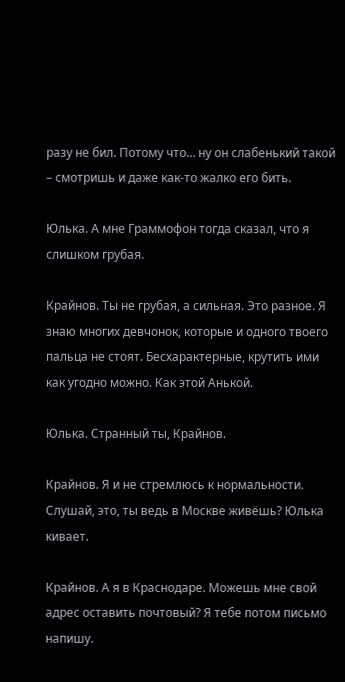разу не бил. Потому что… ну он слабенький такой – смотришь и даже как-то жалко его бить.

Юлька. А мне Граммофон тогда сказал, что я слишком грубая.

Крайнов. Ты не грубая, а сильная. Это разное. Я знаю многих девчонок, которые и одного твоего пальца не стоят. Бесхарактерные, крутить ими как угодно можно. Как этой Анькой.

Юлька. Странный ты, Крайнов.

Крайнов. Я и не стремлюсь к нормальности. Слушай, это, ты ведь в Москве живёшь? Юлька кивает.

Крайнов. А я в Краснодаре. Можешь мне свой адрес оставить почтовый? Я тебе потом письмо напишу.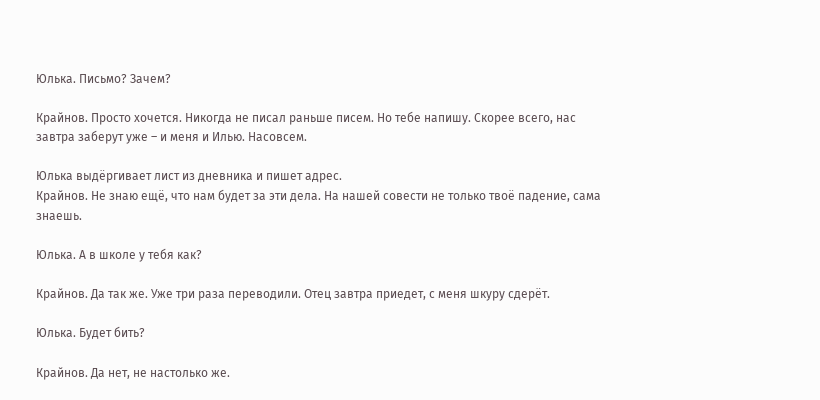Юлька. Письмо? Зачем?

Крайнов. Просто хочется. Никогда не писал раньше писем. Но тебе напишу. Скорее всего, нас завтра заберут уже – и меня и Илью. Насовсем.

Юлька выдёргивает лист из дневника и пишет адрес.
Крайнов. Не знаю ещё, что нам будет за эти дела. На нашей совести не только твоё падение, сама знаешь.

Юлька. А в школе у тебя как?

Крайнов. Да так же. Уже три раза переводили. Отец завтра приедет, с меня шкуру сдерёт.

Юлька. Будет бить?

Крайнов. Да нет, не настолько же.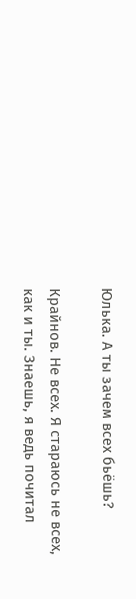Юлька. А ты зачем всех бьёшь?

Крайнов. Не всех. Я стараюсь не всех, как и ты. Знаешь, я ведь почитал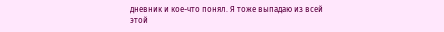дневник и кое-что понял. Я тоже выпадаю из всей этой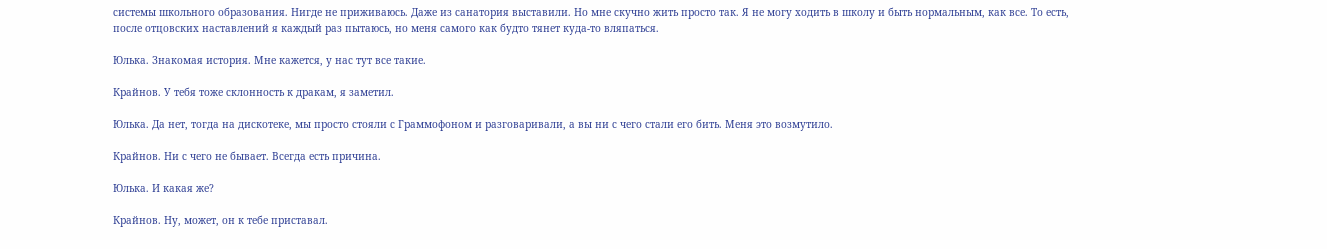системы школьного образования. Нигде не приживаюсь. Даже из санатория выставили. Но мне скучно жить просто так. Я не могу ходить в школу и быть нормальным, как все. То есть, после отцовских наставлений я каждый раз пытаюсь, но меня самого как будто тянет куда-то вляпаться.

Юлька. Знакомая история. Мне кажется, у нас тут все такие.

Крайнов. У тебя тоже склонность к дракам, я заметил.

Юлька. Да нет, тогда на дискотеке, мы просто стояли с Граммофоном и разговаривали, а вы ни с чего стали его бить. Меня это возмутило.

Крайнов. Ни с чего не бывает. Всегда есть причина.

Юлька. И какая же?

Крайнов. Ну, может, он к тебе приставал.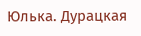Юлька. Дурацкая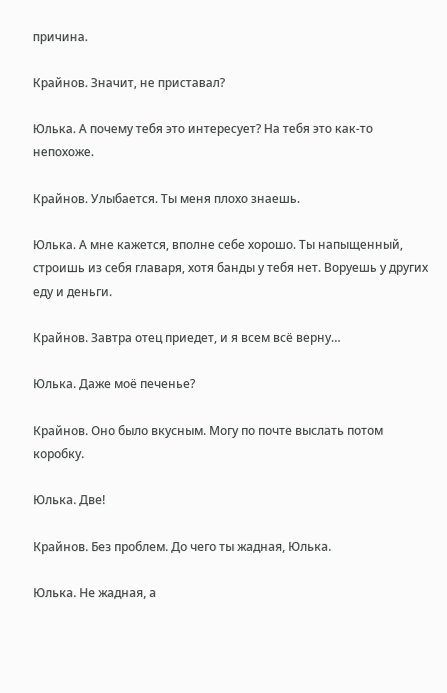причина.

Крайнов. Значит, не приставал?

Юлька. А почему тебя это интересует? На тебя это как-то непохоже.

Крайнов. Улыбается. Ты меня плохо знаешь.

Юлька. А мне кажется, вполне себе хорошо. Ты напыщенный, строишь из себя главаря, хотя банды у тебя нет. Воруешь у других еду и деньги.

Крайнов. Завтра отец приедет, и я всем всё верну…

Юлька. Даже моё печенье?

Крайнов. Оно было вкусным. Могу по почте выслать потом коробку.

Юлька. Две!

Крайнов. Без проблем. До чего ты жадная, Юлька.

Юлька. Не жадная, а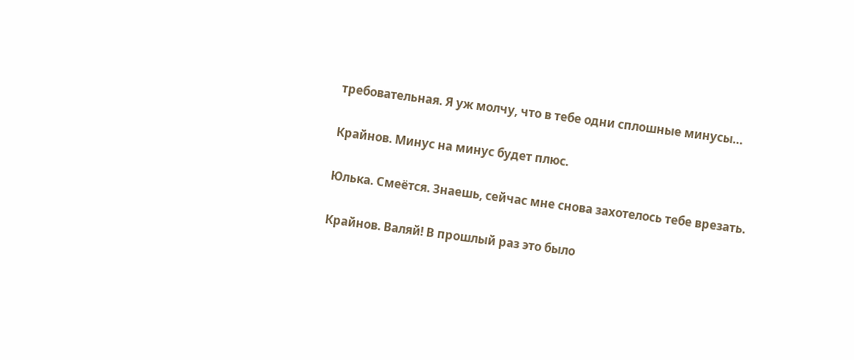требовательная. Я уж молчу, что в тебе одни сплошные минусы…

Крайнов. Минус на минус будет плюс.

Юлька. Смеётся. Знаешь, сейчас мне снова захотелось тебе врезать.

Крайнов. Валяй! В прошлый раз это было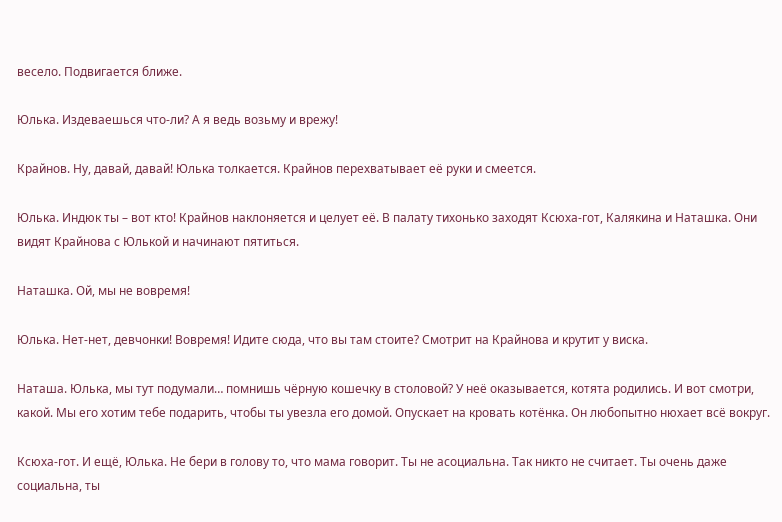весело. Подвигается ближе.

Юлька. Издеваешься что-ли? А я ведь возьму и врежу!

Крайнов. Ну, давай, давай! Юлька толкается. Крайнов перехватывает её руки и смеется.

Юлька. Индюк ты – вот кто! Крайнов наклоняется и целует её. В палату тихонько заходят Ксюха-гот, Калякина и Наташка. Они видят Крайнова с Юлькой и начинают пятиться.

Наташка. Ой, мы не вовремя!

Юлька. Нет-нет, девчонки! Вовремя! Идите сюда, что вы там стоите? Смотрит на Крайнова и крутит у виска.

Наташа. Юлька, мы тут подумали… помнишь чёрную кошечку в столовой? У неё оказывается, котята родились. И вот смотри, какой. Мы его хотим тебе подарить, чтобы ты увезла его домой. Опускает на кровать котёнка. Он любопытно нюхает всё вокруг.

Ксюха-гот. И ещё, Юлька. Не бери в голову то, что мама говорит. Ты не асоциальна. Так никто не считает. Ты очень даже социальна, ты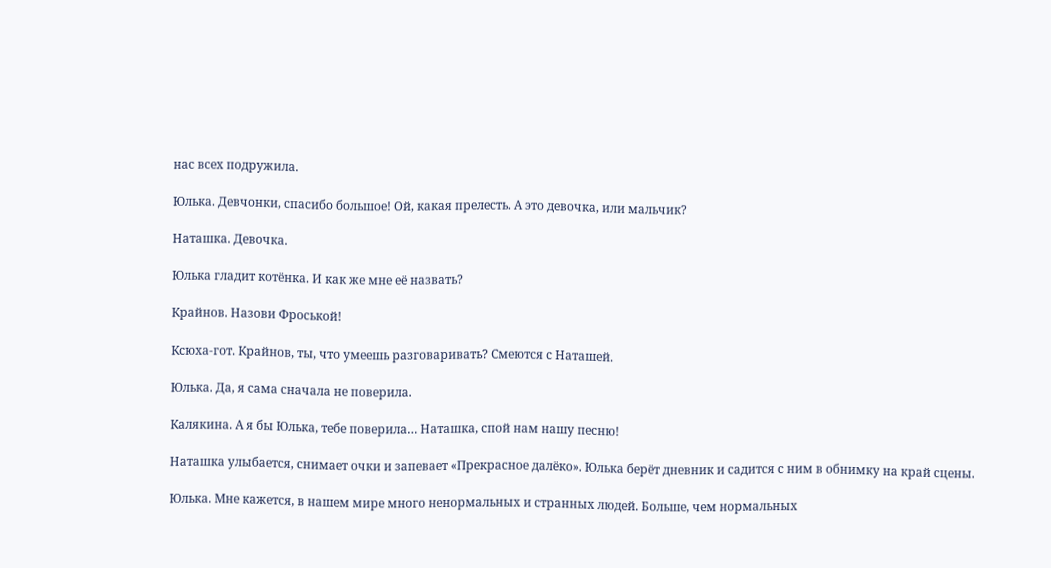нас всех подружила.

Юлька. Девчонки, спасибо большое! Ой, какая прелесть. А это девочка, или мальчик?

Наташка. Девочка.

Юлька гладит котёнка. И как же мне её назвать?

Крайнов. Назови Фроськой!

Ксюха-гот. Крайнов, ты, что умеешь разговаривать? Смеются с Наташей.

Юлька. Да, я сама сначала не поверила.

Калякина. А я бы Юлька, тебе поверила… Наташка, спой нам нашу песню!

Наташка улыбается, снимает очки и запевает «Прекрасное далёко». Юлька берёт дневник и садится с ним в обнимку на край сцены.

Юлька. Мне кажется, в нашем мире много ненормальных и странных людей. Больше, чем нормальных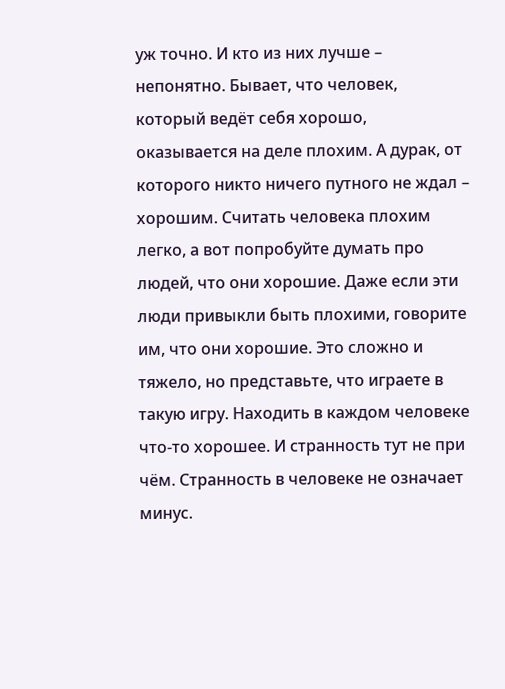уж точно. И кто из них лучше – непонятно. Бывает, что человек, который ведёт себя хорошо, оказывается на деле плохим. А дурак, от которого никто ничего путного не ждал – хорошим. Считать человека плохим легко, а вот попробуйте думать про людей, что они хорошие. Даже если эти люди привыкли быть плохими, говорите им, что они хорошие. Это сложно и тяжело, но представьте, что играете в такую игру. Находить в каждом человеке что-то хорошее. И странность тут не при чём. Странность в человеке не означает минус.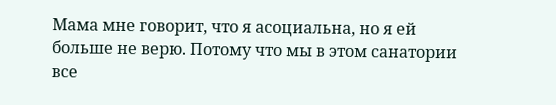Мама мне говорит, что я асоциальна, но я ей больше не верю. Потому что мы в этом санатории все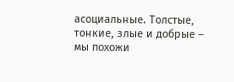асоциальные. Толстые, тонкие, злые и добрые – мы похожи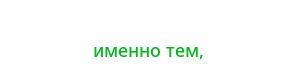именно тем,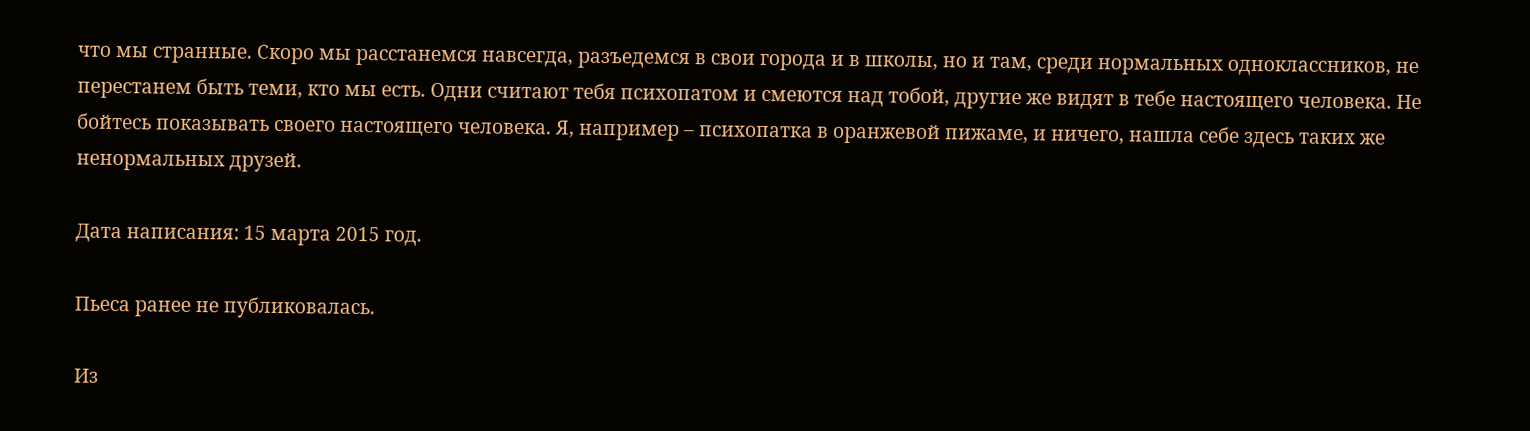что мы странные. Скоро мы расстанемся навсегда, разъедемся в свои города и в школы, но и там, среди нормальных одноклассников, не перестанем быть теми, кто мы есть. Одни считают тебя психопатом и смеются над тобой, другие же видят в тебе настоящего человека. Не бойтесь показывать своего настоящего человека. Я, например – психопатка в оранжевой пижаме, и ничего, нашла себе здесь таких же ненормальных друзей.

Дата написания: 15 марта 2015 год.

Пьеса ранее не публиковалась.

Из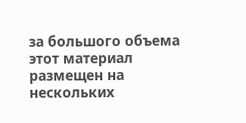за большого объема этот материал размещен на нескольких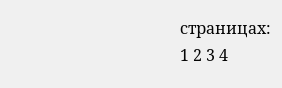страницах:
1 2 3 4